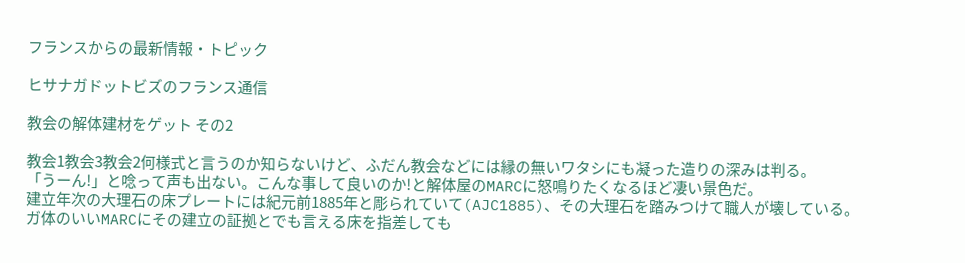フランスからの最新情報・トピック

ヒサナガドットビズのフランス通信

教会の解体建材をゲット その2

教会1教会3教会2何様式と言うのか知らないけど、ふだん教会などには縁の無いワタシにも凝った造りの深みは判る。
「うーん!」と唸って声も出ない。こんな事して良いのか!と解体屋のMARCに怒鳴りたくなるほど凄い景色だ。
建立年次の大理石の床プレートには紀元前1885年と彫られていて(AJC1885)、その大理石を踏みつけて職人が壊している。
ガ体のいいMARCにその建立の証拠とでも言える床を指差しても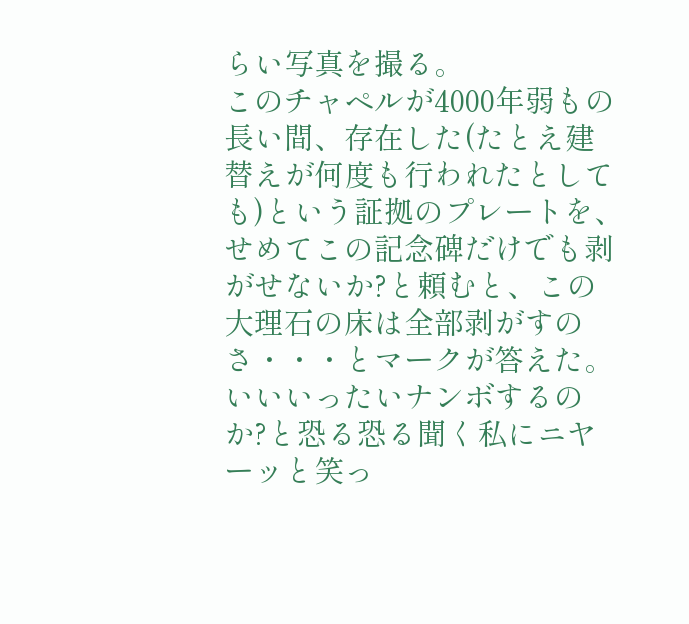らい写真を撮る。
このチャペルが4000年弱もの長い間、存在した(たとえ建替えが何度も行われたとしても)という証拠のプレートを、せめてこの記念碑だけでも剥がせないか?と頼むと、この大理石の床は全部剥がすのさ・・・とマークが答えた。
いいいったいナンボするのか?と恐る恐る聞く私にニヤーッと笑っ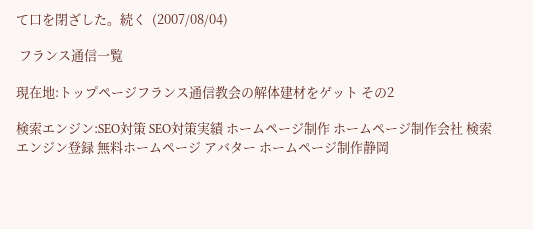て口を閉ざした。続く  (2007/08/04)

 フランス通信一覧

現在地:トップページフランス通信教会の解体建材をゲット その2

検索エンジン:SEO対策 SEO対策実績 ホームページ制作 ホームページ制作会社 検索エンジン登録 無料ホームページ アバター ホームページ制作静岡